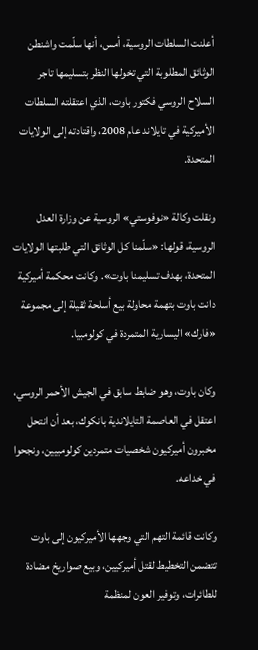أعلنت السلطات الروسية، أمس، أنها سلّمت واشنطن الوثائق المطلوبة التي تخولها النظر بتسليمها تاجر السلاح الروسي فكتور باوت، الذي اعتقلته السلطات الأميركية في تايلاند عام 2008، واقتادته إلى الولايات المتحدة.

ونقلت وكالة «نوفوستي» الروسية عن وزارة العدل الروسية، قولها: «سلّمنا كل الوثائق التي طلبتها الولايات المتحدة، بهدف تسليمنا باوت». وكانت محكمة أميركية دانت باوت بتهمة محاولة بيع أسلحة ثقيلة إلى مجموعة «فارك» اليسارية المتمردة في كولومبيا.

وكان باوت، وهو ضابط سابق في الجيش الأحمر الروسي، اعتقل في العاصمة التايلاندية بانكوك، بعد أن انتحل مخبرون أميركيون شخصيات متمردين كولومبيين، ونجحوا في خداعه.

وكانت قائمة التهم التي وجهها الأميركيون إلى باوت تتضمن التخطيط لقتل أميركيين، وبيع صواريخ مضادة للطائرات، وتوفير العون لمنظمة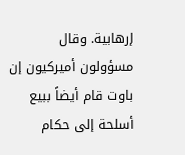إرهابية. وقال مسؤولون أميركيون إن باوت قام أيضاً ببيع أسلحة إلى حكام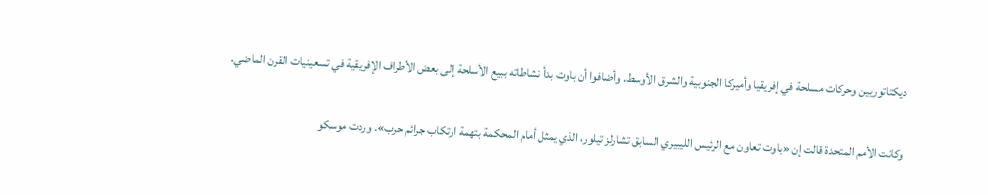ديكتاتوريين وحركات مسلحة في إفريقيا وأميركا الجنوبية والشرق الأوسط. وأضافوا أن باوت بدأ نشاطاته ببيع الأسلحة إلى بعض الأطراف الإفريقية في تسعينيات القرن الماضي.

وكانت الأمم المتحدة قالت إن «باوت تعاون مع الرئيس الليبيري السابق تشارلز تيلور، الذي يمثل أمام المحكمة بتهمة ارتكاب جرائم حرب». وردت موسكو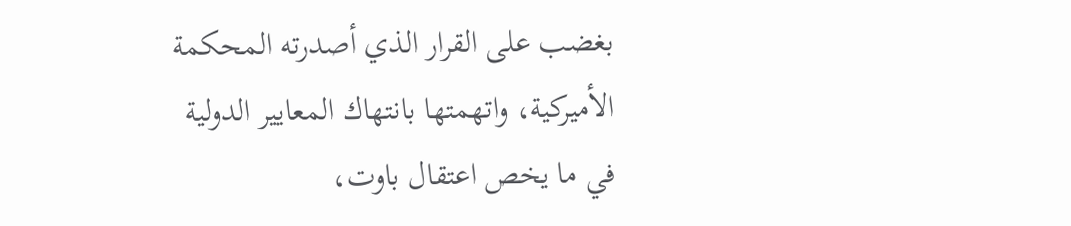بغضب على القرار الذي أصدرته المحكمة الأميركية، واتهمتها بانتهاك المعايير الدولية في ما يخص اعتقال باوت،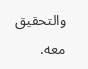والتحقيق معه.